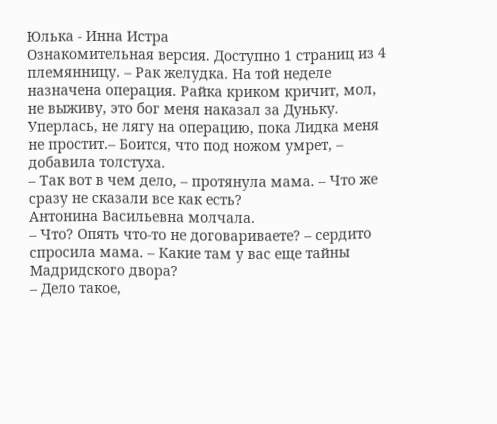Юлька - Инна Истра
Ознакомительная версия. Доступно 1 страниц из 4
племянницу. – Рак желудка. На той неделе назначена операция. Райка криком кричит, мол, не выживу, это бог меня наказал за Дуньку. Уперлась, не лягу на операцию, пока Лидка меня не простит.– Боится, что под ножом умрет, – добавила толстуха.
– Так вот в чем дело, – протянула мама. – Что же сразу не сказали все как есть?
Антонина Васильевна молчала.
– Что? Опять что-то не договариваете? – сердито спросила мама. – Какие там у вас еще тайны Мадридского двора?
– Дело такое,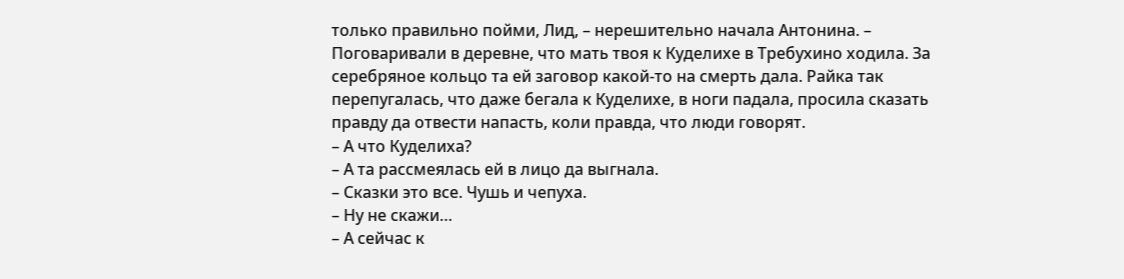только правильно пойми, Лид, – нерешительно начала Антонина. – Поговаривали в деревне, что мать твоя к Куделихе в Требухино ходила. За серебряное кольцо та ей заговор какой-то на смерть дала. Райка так перепугалась, что даже бегала к Куделихе, в ноги падала, просила сказать правду да отвести напасть, коли правда, что люди говорят.
– А что Куделиха?
– А та рассмеялась ей в лицо да выгнала.
– Сказки это все. Чушь и чепуха.
– Ну не скажи…
– А сейчас к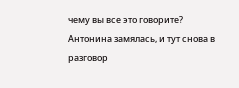чему вы все это говорите?
Антонина замялась, и тут снова в разговор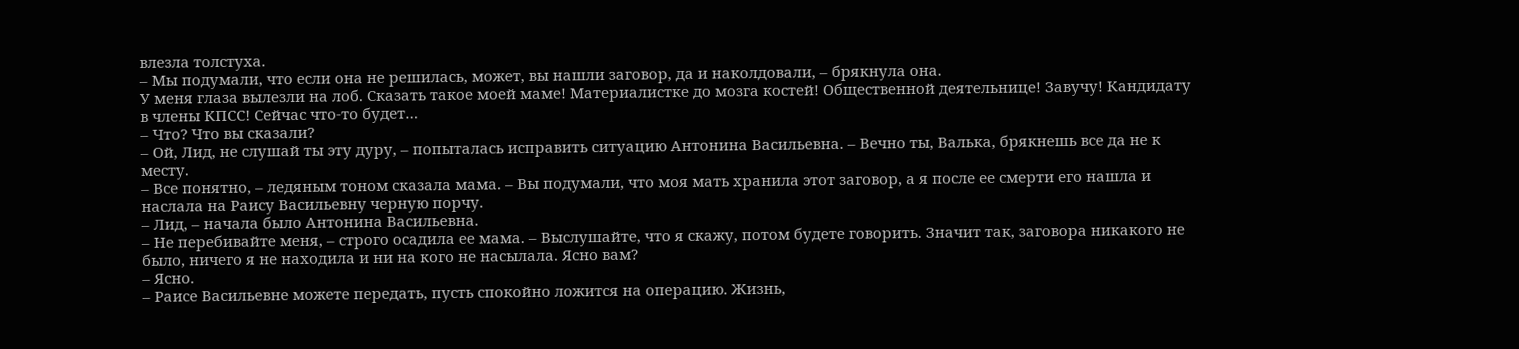влезла толстуха.
– Мы подумали, что если она не решилась, может, вы нашли заговор, да и наколдовали, – брякнула она.
У меня глаза вылезли на лоб. Сказать такое моей маме! Материалистке до мозга костей! Общественной деятельнице! Завучу! Кандидату в члены КПСС! Сейчас что-то будет…
– Что? Что вы сказали?
– Ой, Лид, не слушай ты эту дуру, – попыталась исправить ситуацию Антонина Васильевна. – Вечно ты, Валька, брякнешь все да не к месту.
– Все понятно, – ледяным тоном сказала мама. – Вы подумали, что моя мать хранила этот заговор, а я после ее смерти его нашла и наслала на Раису Васильевну черную порчу.
– Лид, – начала было Антонина Васильевна.
– Не перебивайте меня, – строго осадила ее мама. – Выслушайте, что я скажу, потом будете говорить. Значит так, заговора никакого не было, ничего я не находила и ни на кого не насылала. Ясно вам?
– Ясно.
– Раисе Васильевне можете передать, пусть спокойно ложится на операцию. Жизнь,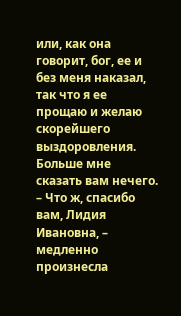или, как она говорит, бог, ее и без меня наказал, так что я ее прощаю и желаю скорейшего выздоровления. Больше мне сказать вам нечего.
– Что ж, спасибо вам, Лидия Ивановна, – медленно произнесла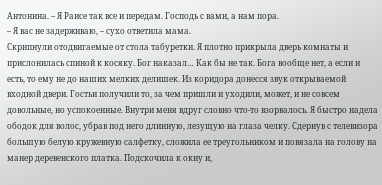Антонина. – Я Раисе так все и передам. Господь с вами, а нам пора.
– Я вас не задерживаю, – сухо ответила мама.
Скрипнули отодвигаемые от стола табуретки. Я плотно прикрыла дверь комнаты и прислонилась спиной к косяку. Бог наказал… Как бы не так. Бога вообще нет, а если и есть, то ему не до наших мелких делишек. Из коридора донесся звук открываемой входной двери. Гостьи получили то, за чем пришли и уходили, может, и не совсем довольные, но успокоенные. Внутри меня вдруг словно что-то взорвалось. Я быстро надела ободок для волос, убрав под него длинную, лезущую на глаза челку. Сдернув с телевизора большую белую кружевную салфетку, сложила ее треугольником и повязала на голову на манер деревенского платка. Подскочила к окну и,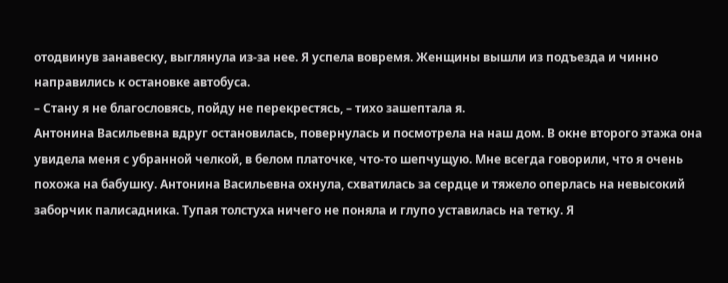отодвинув занавеску, выглянула из-за нее. Я успела вовремя. Женщины вышли из подъезда и чинно направились к остановке автобуса.
– Стану я не благословясь, пойду не перекрестясь, – тихо зашептала я.
Антонина Васильевна вдруг остановилась, повернулась и посмотрела на наш дом. В окне второго этажа она увидела меня с убранной челкой, в белом платочке, что-то шепчущую. Мне всегда говорили, что я очень похожа на бабушку. Антонина Васильевна охнула, схватилась за сердце и тяжело оперлась на невысокий заборчик палисадника. Тупая толстуха ничего не поняла и глупо уставилась на тетку. Я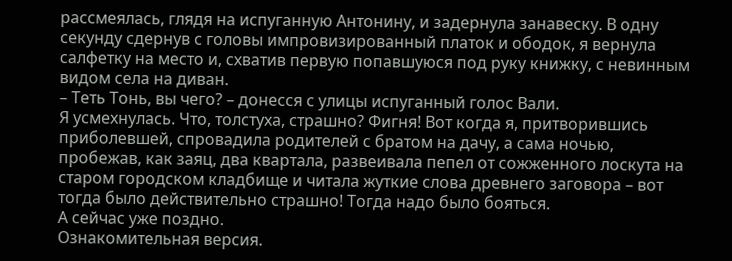рассмеялась, глядя на испуганную Антонину, и задернула занавеску. В одну секунду сдернув с головы импровизированный платок и ободок, я вернула салфетку на место и, схватив первую попавшуюся под руку книжку, с невинным видом села на диван.
– Теть Тонь, вы чего? – донесся с улицы испуганный голос Вали.
Я усмехнулась. Что, толстуха, страшно? Фигня! Вот когда я, притворившись приболевшей, спровадила родителей с братом на дачу, а сама ночью, пробежав, как заяц, два квартала, развеивала пепел от сожженного лоскута на старом городском кладбище и читала жуткие слова древнего заговора – вот тогда было действительно страшно! Тогда надо было бояться.
А сейчас уже поздно.
Ознакомительная версия.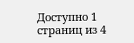Доступно 1 страниц из 4